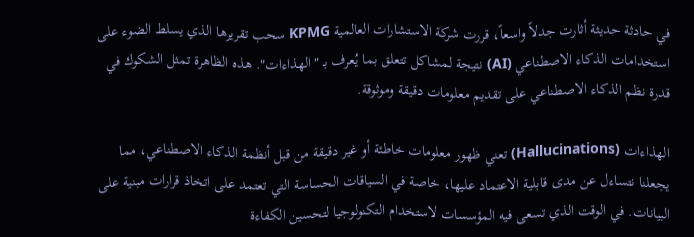في حادثة حديثة أثارت جدلاً واسعاً، قررت شركة الاستشارات العالمية KPMG سحب تقريرها الذي يسلط الضوء على استخدامات الذكاء الاصطناعي (AI) نتيجة لمشاكل تتعلق بما يُعرف بـ "الهذاءات". هذه الظاهرة تمثل الشكوك في قدرة نظم الذكاء الاصطناعي على تقديم معلومات دقيقة وموثوقة.

الهذاءات (Hallucinations) تعني ظهور معلومات خاطئة أو غير دقيقة من قبل أنظمة الذكاء الاصطناعي، مما يجعلنا نتساءل عن مدى قابلية الاعتماد عليها، خاصة في السياقات الحساسة التي تعتمد على اتخاذ قرارات مبنية على البيانات. في الوقت الذي تسعى فيه المؤسسات لاستخدام التكنولوجيا لتحسين الكفاءة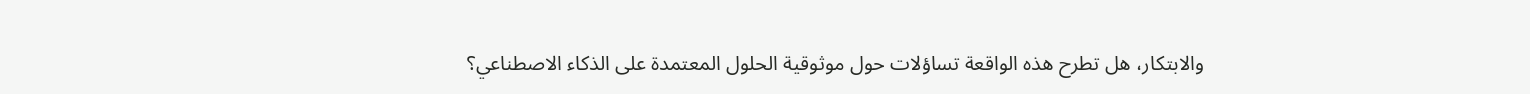والابتكار، هل تطرح هذه الواقعة تساؤلات حول موثوقية الحلول المعتمدة على الذكاء الاصطناعي؟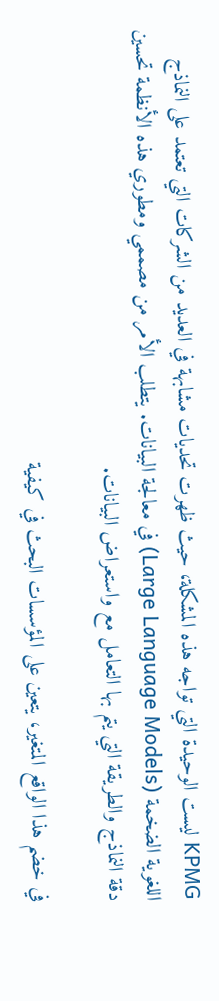KPMG ليست الوحيدة التي تواجه هذه المشكلة، حيث ظهرت تحديات مشابهة في العديد من الشركات التي تعتمد على النماذج اللغوية الضخمة (Large Language Models) في معالجة البيانات. يتطلب الأمر من مصممي ومطوري هذه الأنظمة تحسين دقة النماذج والطريقة التي يتم بها التعامل مع واستعراض البيانات.

في خضم هذا الواقع المتغير، يتعين على المؤسسات البحث في كيفية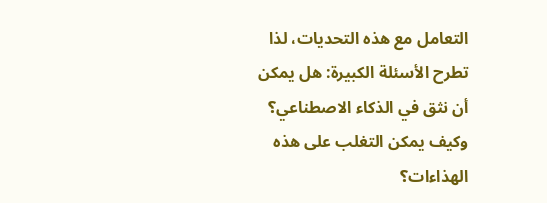التعامل مع هذه التحديات، لذا تطرح الأسئلة الكبيرة: هل يمكن أن نثق في الذكاء الاصطناعي؟ وكيف يمكن التغلب على هذه الهذاءات؟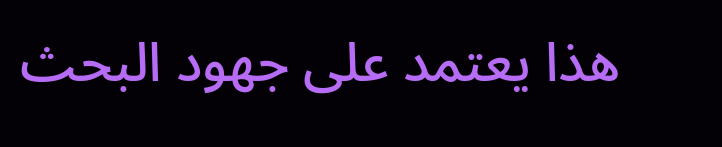هذا يعتمد على جهود البحث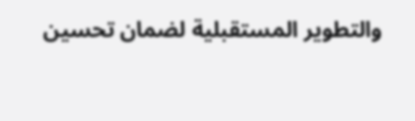والتطوير المستقبلية لضمان تحسين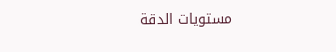مستويات الدقة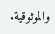والموثوقية.